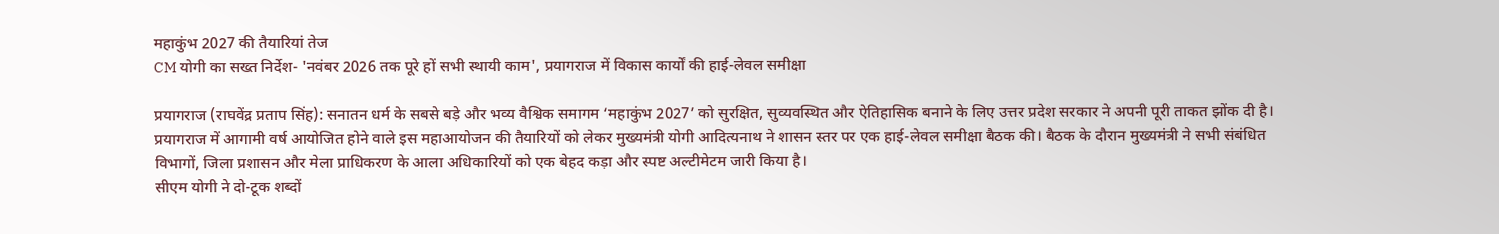महाकुंभ 2027 की तैयारियां तेज
CM योगी का सख्त निर्देश- 'नवंबर 2026 तक पूरे हों सभी स्थायी काम', प्रयागराज में विकास कार्यों की हाई-लेवल समीक्षा

प्रयागराज (राघवेंद्र प्रताप सिंह): सनातन धर्म के सबसे बड़े और भव्य वैश्विक समागम ‘महाकुंभ 2027’ को सुरक्षित, सुव्यवस्थित और ऐतिहासिक बनाने के लिए उत्तर प्रदेश सरकार ने अपनी पूरी ताकत झोंक दी है। प्रयागराज में आगामी वर्ष आयोजित होने वाले इस महाआयोजन की तैयारियों को लेकर मुख्यमंत्री योगी आदित्यनाथ ने शासन स्तर पर एक हाई-लेवल समीक्षा बैठक की। बैठक के दौरान मुख्यमंत्री ने सभी संबंधित विभागों, जिला प्रशासन और मेला प्राधिकरण के आला अधिकारियों को एक बेहद कड़ा और स्पष्ट अल्टीमेटम जारी किया है।
सीएम योगी ने दो-टूक शब्दों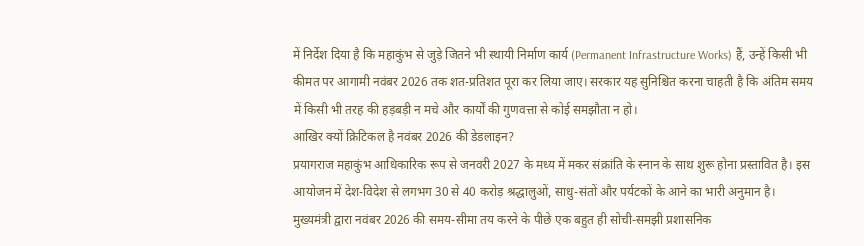में निर्देश दिया है कि महाकुंभ से जुड़े जितने भी स्थायी निर्माण कार्य (Permanent Infrastructure Works) हैं, उन्हें किसी भी कीमत पर आगामी नवंबर 2026 तक शत-प्रतिशत पूरा कर लिया जाए। सरकार यह सुनिश्चित करना चाहती है कि अंतिम समय में किसी भी तरह की हड़बड़ी न मचे और कार्यों की गुणवत्ता से कोई समझौता न हो।
आखिर क्यों क्रिटिकल है नवंबर 2026 की डेडलाइन?
प्रयागराज महाकुंभ आधिकारिक रूप से जनवरी 2027 के मध्य में मकर संक्रांति के स्नान के साथ शुरू होना प्रस्तावित है। इस आयोजन में देश-विदेश से लगभग 30 से 40 करोड़ श्रद्धालुओं, साधु-संतों और पर्यटकों के आने का भारी अनुमान है।
मुख्यमंत्री द्वारा नवंबर 2026 की समय-सीमा तय करने के पीछे एक बहुत ही सोची-समझी प्रशासनिक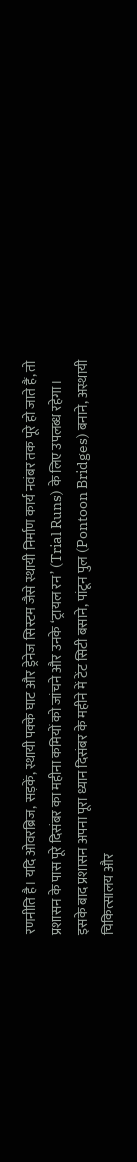रणनीति है। यदि ओवरब्रिज, सड़कें, स्थायी पक्के घाट और ड्रेनेज सिस्टम जैसे स्थायी निर्माण कार्य नवंबर तक पूरे हो जाते हैं, तो प्रशासन के पास पूरे दिसंबर का महीना कमियों को जांचने और उनके ‘ट्रायल रन’ (Trial Runs) के लिए उपलब्ध रहेगा। इसके बाद प्रशासन अपना पूरा ध्यान दिसंबर के महीने में टेंट सिटी बसाने, पांटून पुल (Pontoon Bridges) बनाने, अस्थायी चिकित्सालय और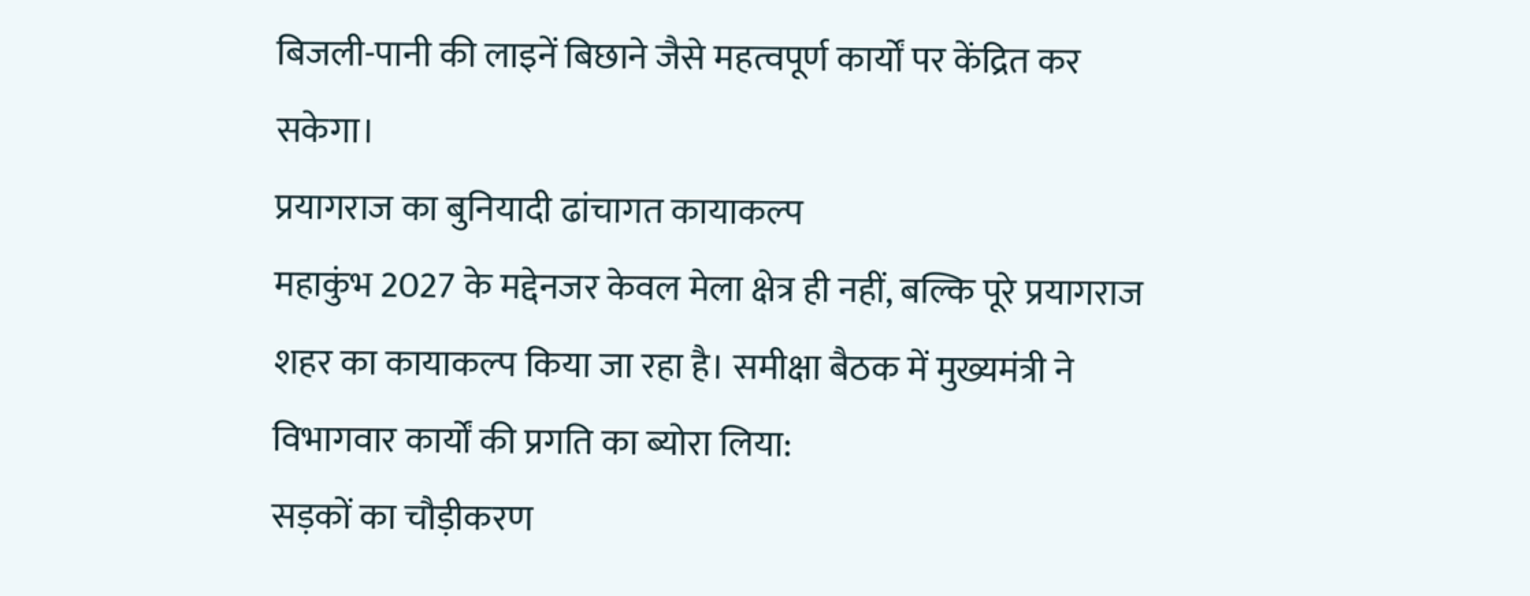बिजली-पानी की लाइनें बिछाने जैसे महत्वपूर्ण कार्यों पर केंद्रित कर सकेगा।
प्रयागराज का बुनियादी ढांचागत कायाकल्प
महाकुंभ 2027 के मद्देनजर केवल मेला क्षेत्र ही नहीं, बल्कि पूरे प्रयागराज शहर का कायाकल्प किया जा रहा है। समीक्षा बैठक में मुख्यमंत्री ने विभागवार कार्यों की प्रगति का ब्योरा लिया:
सड़कों का चौड़ीकरण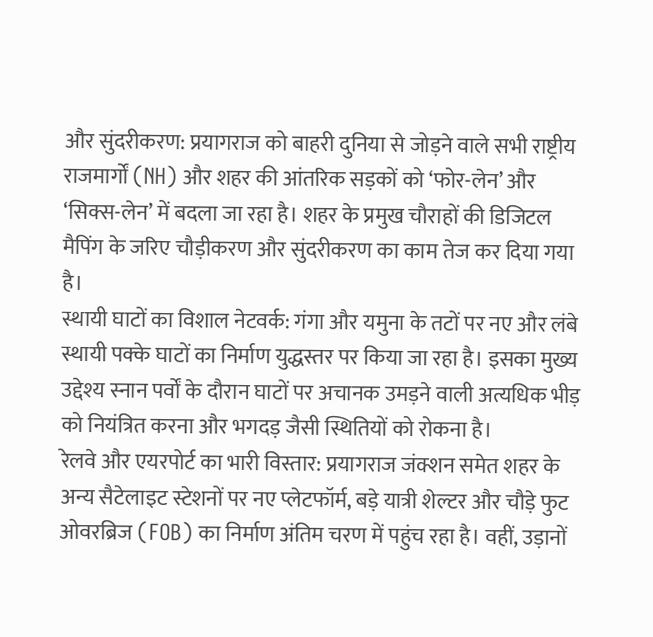और सुंदरीकरण: प्रयागराज को बाहरी दुनिया से जोड़ने वाले सभी राष्ट्रीय राजमार्गों (NH) और शहर की आंतरिक सड़कों को ‘फोर-लेन’ और ‘सिक्स-लेन’ में बदला जा रहा है। शहर के प्रमुख चौराहों की डिजिटल मैपिंग के जरिए चौड़ीकरण और सुंदरीकरण का काम तेज कर दिया गया है।
स्थायी घाटों का विशाल नेटवर्क: गंगा और यमुना के तटों पर नए और लंबे स्थायी पक्के घाटों का निर्माण युद्धस्तर पर किया जा रहा है। इसका मुख्य उद्देश्य स्नान पर्वों के दौरान घाटों पर अचानक उमड़ने वाली अत्यधिक भीड़ को नियंत्रित करना और भगदड़ जैसी स्थितियों को रोकना है।
रेलवे और एयरपोर्ट का भारी विस्तार: प्रयागराज जंक्शन समेत शहर के अन्य सैटेलाइट स्टेशनों पर नए प्लेटफॉर्म, बड़े यात्री शेल्टर और चौड़े फुट ओवरब्रिज (FOB) का निर्माण अंतिम चरण में पहुंच रहा है। वहीं, उड़ानों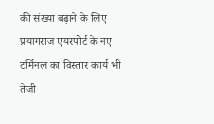की संख्या बढ़ाने के लिए प्रयागराज एयरपोर्ट के नए टर्मिनल का विस्तार कार्य भी तेजी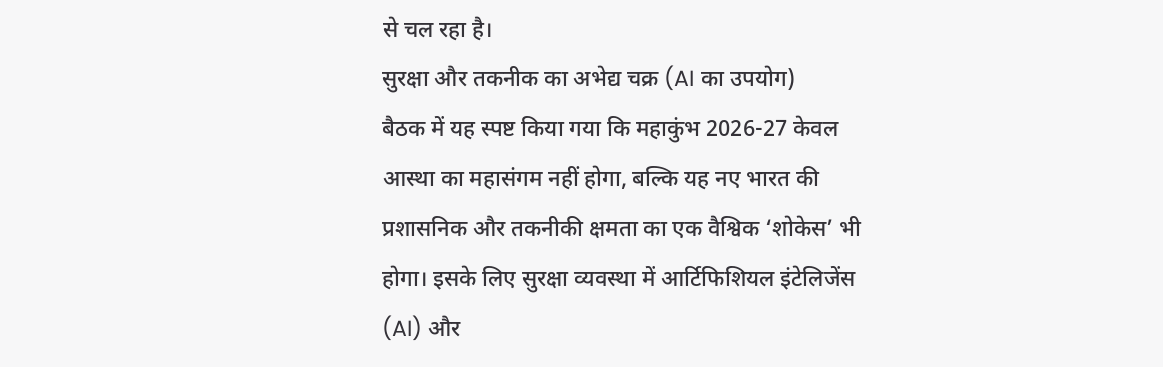से चल रहा है।
सुरक्षा और तकनीक का अभेद्य चक्र (AI का उपयोग)
बैठक में यह स्पष्ट किया गया कि महाकुंभ 2026-27 केवल आस्था का महासंगम नहीं होगा, बल्कि यह नए भारत की प्रशासनिक और तकनीकी क्षमता का एक वैश्विक ‘शोकेस’ भी होगा। इसके लिए सुरक्षा व्यवस्था में आर्टिफिशियल इंटेलिजेंस (AI) और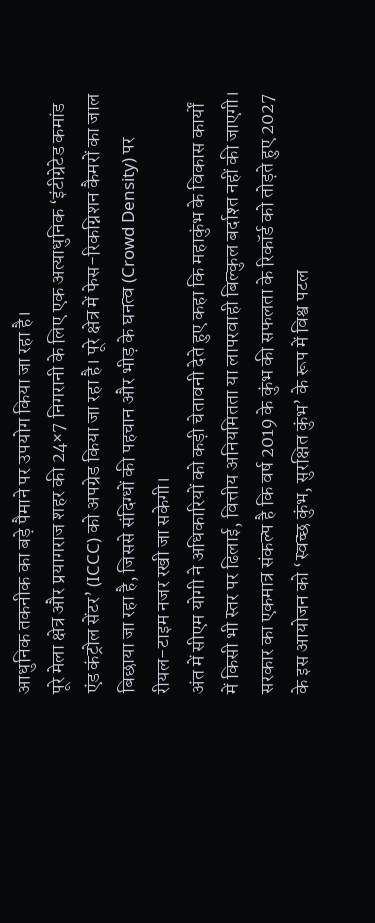आधुनिक तकनीक का बड़े पैमाने पर उपयोग किया जा रहा है।
पूरे मेला क्षेत्र और प्रयागराज शहर की 24×7 निगरानी के लिए एक अत्याधुनिक ‘इंटीग्रेटेड कमांड एंड कंट्रोल सेंटर’ (ICCC) को अपग्रेड किया जा रहा है। पूरे क्षेत्र में फेस-रिकग्निशन कैमरों का जाल बिछाया जा रहा है, जिससे संदिग्धों की पहचान और भीड़ के घनत्व (Crowd Density) पर रीयल-टाइम नजर रखी जा सकेगी।
अंत में सीएम योगी ने अधिकारियों को कड़ी चेतावनी देते हुए कहा कि महाकुंभ के विकास कार्यों में किसी भी स्तर पर ढिलाई, वित्तीय अनियमितता या लापरवाही बिल्कुल बर्दाश्त नहीं की जाएगी। सरकार का एकमात्र संकल्प है कि वर्ष 2019 के कुंभ की सफलता के रिकॉर्ड को तोड़ते हुए 2027 के इस आयोजन को ‘स्वच्छ कुंभ, सुरक्षित कुंभ’ के रूप में विश्व पटल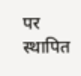पर स्थापित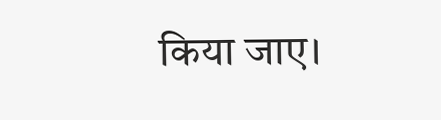किया जाए।